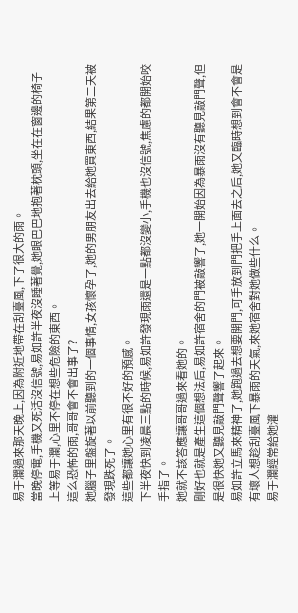易于瀾過來那天晚上,因為附近地帶在刮臺風,下了很大的雨。
當晚停電,手機又死活沒信號,易如許半夜沒睡著覺,她眼巴巴地抱著枕頭,坐在在窗邊的椅子上等易于瀾,心里不停在想些危險的東西。
這么恐怖的雨,哥哥會不會出事了?
她腦子里盤旋著以前聽到的一個事情,女孩懷孕了,她的男朋友出去給她買東西,結果第二天被發現跌死了。
這些都讓她心里有很不好的預感。
下半夜快到凌晨三點的時候,易如許發現雨還是一點都沒變小,手機也沒信號,焦慮的都開始咬手指了。
她就不該答應讓哥哥過來看她的。
剛好也就是產生這個想法后,易如許宿舍的門被敲響了,她一開始因為暴雨沒有聽見敲門聲,但是很快她又聽見敲門聲響了起來。
易如許立馬來精神了,她跑過去想要開門,可手放到門把手上面去之后,她又臨時想到會不會是有壞人想趁刮臺風下暴雨的天氣,來她宿舍對她做些什么。
易于瀾經常給她灌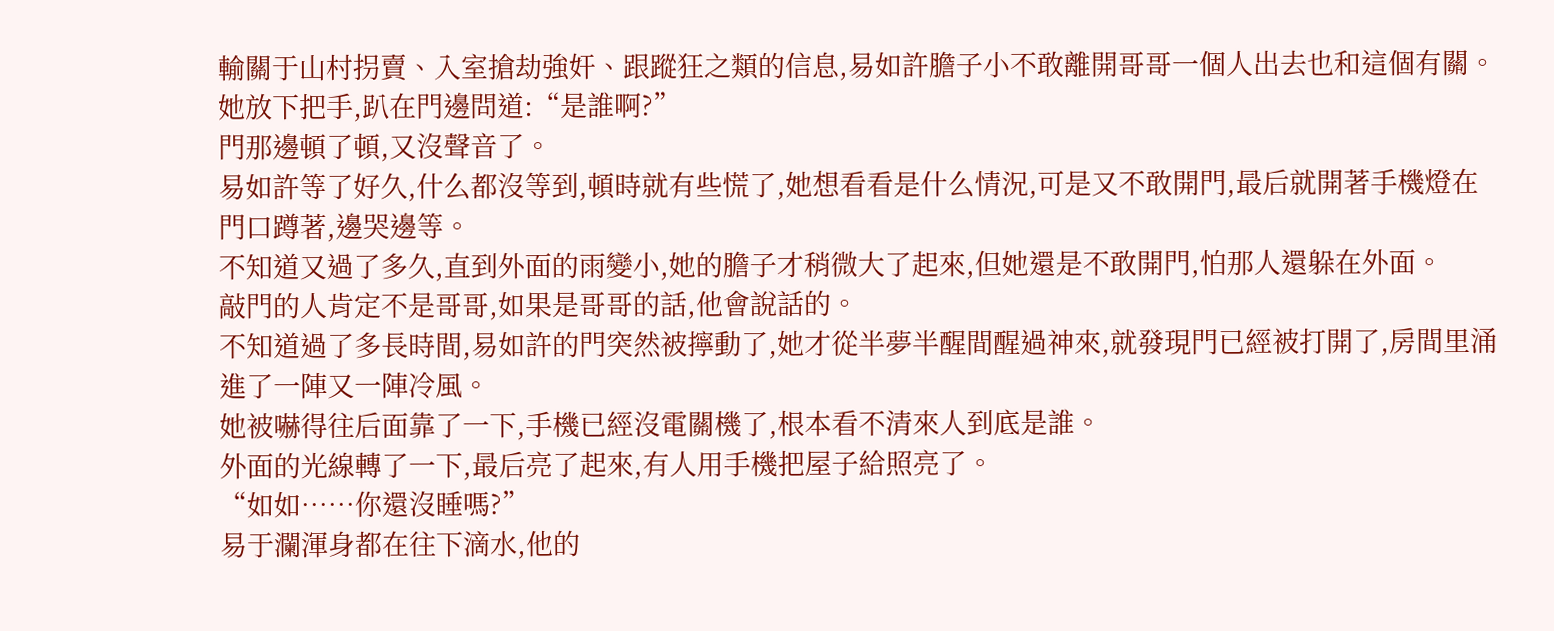輸關于山村拐賣、入室搶劫強奸、跟蹤狂之類的信息,易如許膽子小不敢離開哥哥一個人出去也和這個有關。
她放下把手,趴在門邊問道:“是誰啊?”
門那邊頓了頓,又沒聲音了。
易如許等了好久,什么都沒等到,頓時就有些慌了,她想看看是什么情況,可是又不敢開門,最后就開著手機燈在門口蹲著,邊哭邊等。
不知道又過了多久,直到外面的雨變小,她的膽子才稍微大了起來,但她還是不敢開門,怕那人還躲在外面。
敲門的人肯定不是哥哥,如果是哥哥的話,他會說話的。
不知道過了多長時間,易如許的門突然被擰動了,她才從半夢半醒間醒過神來,就發現門已經被打開了,房間里涌進了一陣又一陣冷風。
她被嚇得往后面靠了一下,手機已經沒電關機了,根本看不清來人到底是誰。
外面的光線轉了一下,最后亮了起來,有人用手機把屋子給照亮了。
“如如……你還沒睡嗎?”
易于瀾渾身都在往下滴水,他的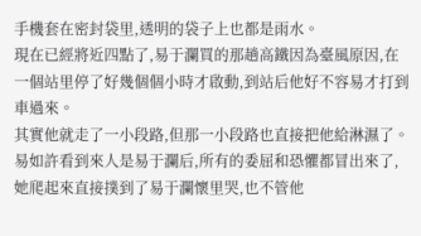手機套在密封袋里,透明的袋子上也都是雨水。
現在已經將近四點了,易于瀾買的那趟高鐵因為臺風原因,在一個站里停了好幾個個小時才啟動,到站后他好不容易才打到車過來。
其實他就走了一小段路,但那一小段路也直接把他給淋濕了。
易如許看到來人是易于瀾后,所有的委屈和恐懼都冒出來了,她爬起來直接撲到了易于瀾懷里哭,也不管他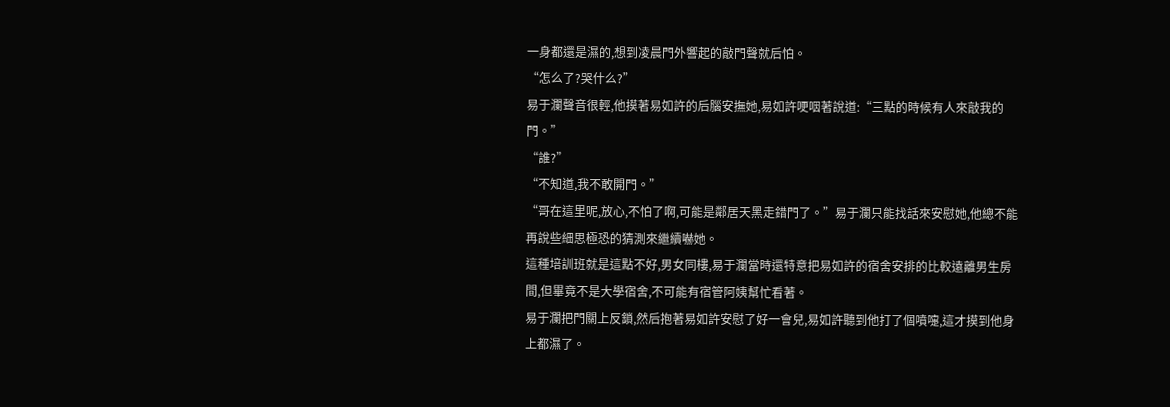一身都還是濕的,想到凌晨門外響起的敲門聲就后怕。
“怎么了?哭什么?”
易于瀾聲音很輕,他摸著易如許的后腦安撫她,易如許哽咽著說道:“三點的時候有人來敲我的門。”
“誰?”
“不知道,我不敢開門。”
“哥在這里呢,放心,不怕了啊,可能是鄰居天黑走錯門了。”易于瀾只能找話來安慰她,他總不能再說些細思極恐的猜測來繼續嚇她。
這種培訓班就是這點不好,男女同樓,易于瀾當時還特意把易如許的宿舍安排的比較遠離男生房間,但畢竟不是大學宿舍,不可能有宿管阿姨幫忙看著。
易于瀾把門關上反鎖,然后抱著易如許安慰了好一會兒,易如許聽到他打了個噴嚏,這才摸到他身上都濕了。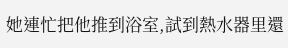她連忙把他推到浴室,試到熱水器里還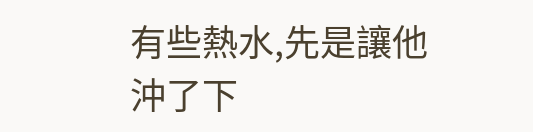有些熱水,先是讓他沖了下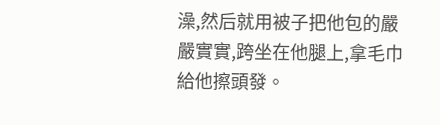澡,然后就用被子把他包的嚴嚴實實,跨坐在他腿上,拿毛巾給他擦頭發。